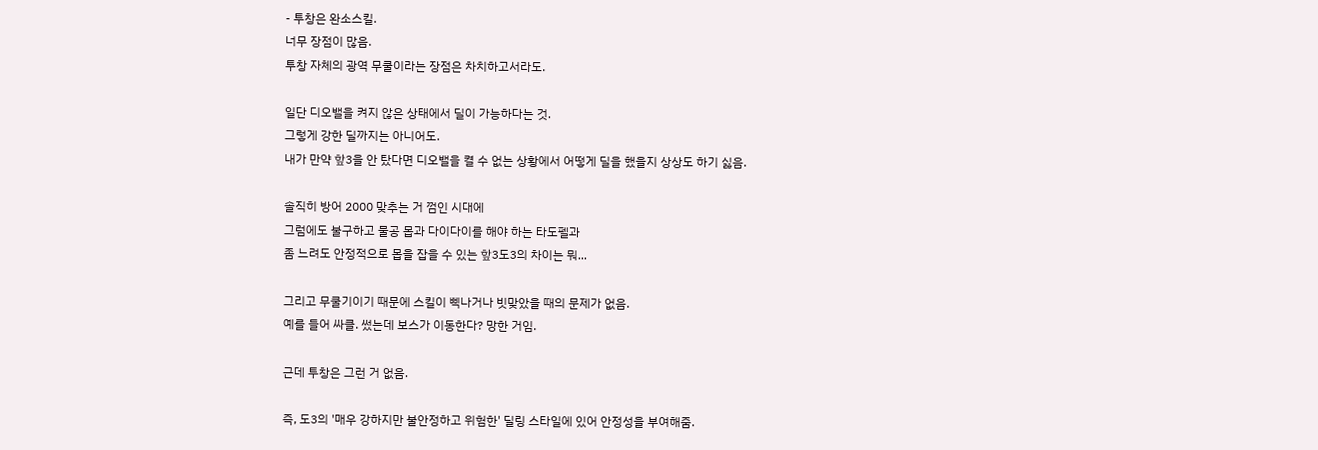- 투창은 완소스킬.
너무 장점이 많음.
투창 자체의 광역 무쿨이라는 장점은 차치하고서라도.

일단 디오밸을 켜지 않은 상태에서 딜이 가능하다는 것.
그렇게 강한 딜까지는 아니어도.
내가 만약 핲3을 안 탔다면 디오밸을 켤 수 없는 상황에서 어떻게 딜을 했을지 상상도 하기 싫음.

솔직히 방어 2000 맞추는 거 껌인 시대에
그럼에도 불구하고 물공 몹과 다이다이를 해야 하는 타도펠과
좀 느려도 안정적으로 몹을 잡을 수 있는 핲3도3의 차이는 뭐...

그리고 무쿨기이기 때문에 스킬이 삑나거나 빗맞았을 때의 문제가 없음.
예를 들어 싸클. 썼는데 보스가 이동한다? 망한 거임.

근데 투창은 그런 거 없음.

즉, 도3의 '매우 강하지만 불안정하고 위험한' 딜링 스타일에 있어 안정성을 부여해줌.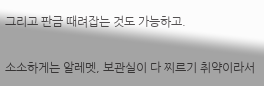그리고 판금 때려잡는 것도 가능하고.

소소하게는 알레멧, 보관실이 다 찌르기 취약이라서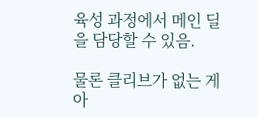육성 과정에서 메인 딜을 담당할 수 있음.

물론 클리브가 없는 게 아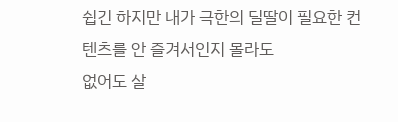쉽긴 하지만 내가 극한의 딜딸이 필요한 컨텐츠를 안 즐겨서인지 몰라도
없어도 살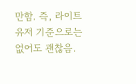만함. 즉, 라이트 유저 기준으로는 없어도 괜찮음.